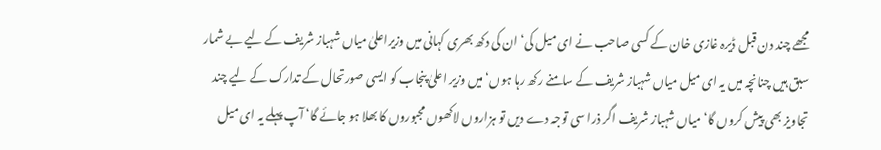مجھے چند دن قبل ڈیرہ غازی خان کے کسی صاحب نے ای میل کی‘ ان کی دکھ بھری کہانی میں وزیراعلیٰ میاں شہباز شریف کے لیے بے شمار سبق ہیں چنانچہ میں یہ ای میل میاں شہباز شریف کے سامنے رکھ رہا ہوں‘ میں وزیر اعلیٰ پنجاب کو ایسی صورتحال کے تدارک کے لیے چند تجاویز بھی پیش کروں گا‘ میاں شہباز شریف اگر ذرا سی توجہ دے دیں تو ہزاروں لاکھوں مجبوروں کا بھلا ہو جائے گا‘ آپ پہلے یہ ای میل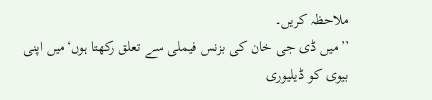ملاحظہ کریں۔
’’میں ڈی جی خان کی بزنس فیملی سے تعلق رکھتا ہوں‘میں اپنی بیوی کو ڈیلیوری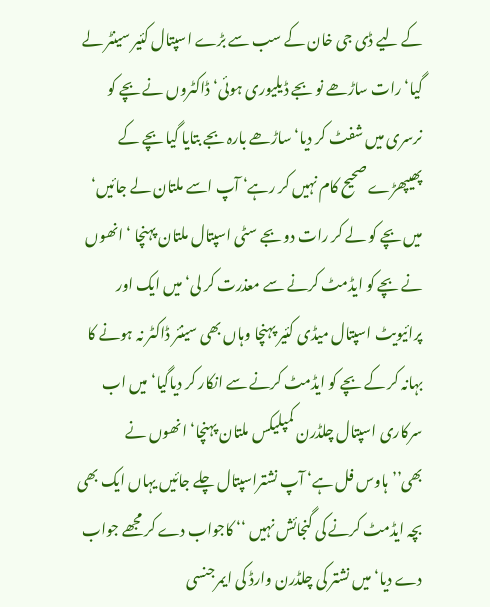کے لیے ڈی جی خان کے سب سے بڑے اسپتال کئیر سینٹر لے گیا‘ رات ساڑھے نو بجے ڈیلیوری ہوئی‘ ڈاکٹروں نے بچے کو نرسری میں شفٹ کر دیا‘ ساڑھے بارہ بجے بتایا گیا بچے کے پھیپھڑے صحیح کام نہیں کر رہے‘ آپ اسے ملتان لے جائیں‘ میں بچے کو لے کر رات دو بجے سٹی اسپتال ملتان پہنچا ‘ انھوں نے بچے کو ایڈمٹ کرنے سے معذرت کر لی‘ میں ایک اور پرائیویٹ اسپتال میڈی کئیر پہنچا وہاں بھی سینئر ڈاکٹر نہ ہونے کا بہانہ کر کے بچے کو ایڈمٹ کرنے سے انکار کر دیاگیا‘ میں اب سرکاری اسپتال چلڈرن کمپلیکس ملتان پہنچا‘ انھوں نے بھی’’ہاوس فل ہے‘ آپ نشتراسپتال چلے جائیں یہاں ایک بھی بچہ ایڈمٹ کرنے کی گنجائش نہیں ‘‘ کاجواب دے کر مجھے جواب دے دیا‘ میں نشتر کی چلڈرن وارڈ کی ایمرجنسی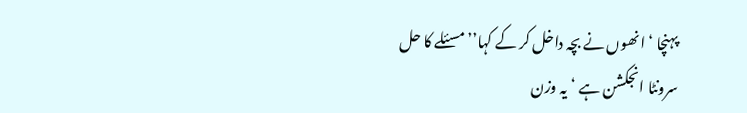پہنچا ‘ انھوں نے بچہ داخل کر کے کہا’’ مسئلے کا حل سرونٹا انجکشن ہے ‘یہ وزن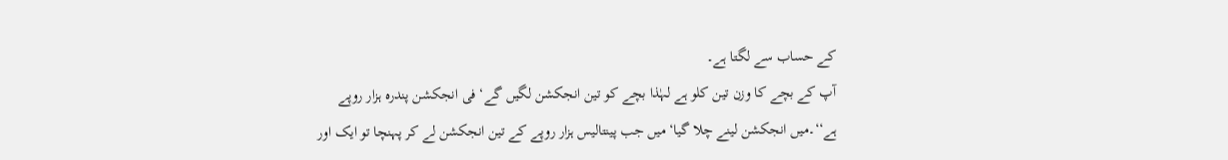کے حساب سے لگتا ہے۔
آپ کے بچے کا وزن تین کلو ہے لہٰذا بچے کو تین انجکشن لگیں گے‘ فی انجکشن پندرہ ہزار روپے ہے‘‘۔میں انجکشن لینے چلا گیا‘ میں جب پینتالیس ہزار روپے کے تین انجکشن لے کر پہنچا تو ایک اور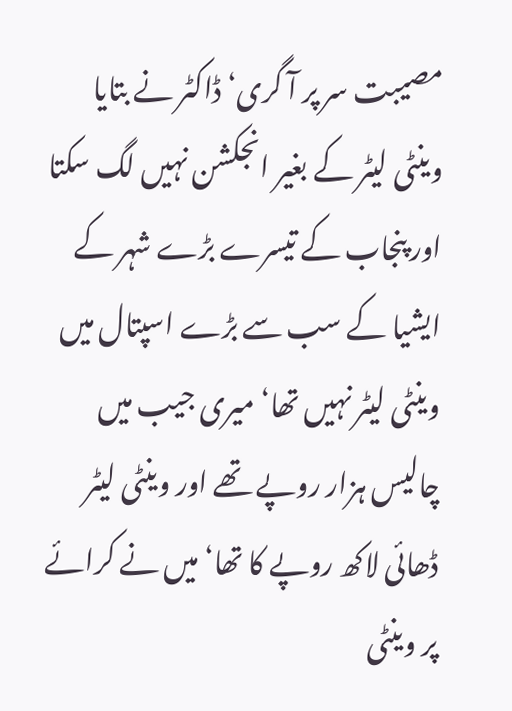مصیبت سر پر آ گری‘ ڈاکٹر نے بتایا وینٹی لیٹر کے بغیر انجکشن نہیں لگ سکتا اور پنجاب کے تیسرے بڑے شہر کے ایشیا کے سب سے بڑے اسپتال میں وینٹی لیٹر نہیں تھا‘ میری جیب میں چالیس ہزار روپے تھے اور وینٹی لیٹر ڈھائی لاکھ روپے کا تھا‘ میں نے کرائے پر وینٹی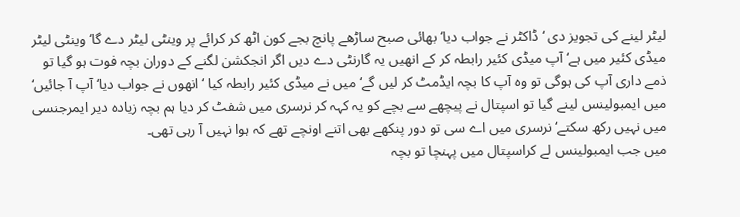لیٹر لینے کی تجویز دی ‘ ڈاکٹر نے جواب دیا‘ بھائی صبح ساڑھے پانچ بجے کون اٹھ کر کرائے پر وینٹی لیٹر دے گا‘ وینٹی لیٹر میڈی کئیر میں ہے‘ آپ میڈی کئیر رابطہ کر کے انھیں یہ گارنٹی دے دیں اگر انجکشن لگنے کے دوران بچہ فوت ہو گیا تو ذمے داری آپ کی ہوگی تو وہ آپ کا بچہ ایڈمٹ کر لیں گے‘ میں نے میڈی کئیر رابطہ کیا ‘ انھوں نے جواب دیا‘ آپ آ جائیں‘ میں ایمبولینس لینے گیا تو اسپتال نے پیچھے سے بچے کو یہ کہہ کر نرسری میں شفٹ کر دیا ہم بچہ زیادہ دیر ایمرجنسی میں نہیں رکھ سکتے‘ نرسری میں اے سی تو دور پنکھے بھی اتنے اونچے تھے کہ ہوا نہیں آ رہی تھی۔
میں جب ایمبولینس لے کراسپتال میں پہنچا تو بچہ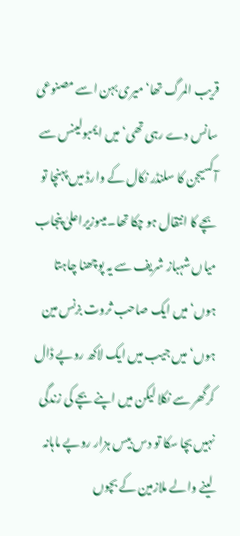قریب المرگ تھا‘ میری بہن اسے مصنوعی سانس دے رہی تھی‘ میں ایمبولینس سے آکسیجن کا سلنڈر نکال کے وارڈ میں پہنچا تو بچے کا انتقال ہو چکا تھا۔میںوزیراعلیٰ پنجاب میاں شہباز شریف سے یہ پوچھنا چاہتا ہوں‘میں ایک صاحب ثروت بزنس مین ہوں‘ میں جیب میں ایک لاکھ روپے ڈال کرگھر سے نکلا لیکن میں اپنے بچے کی زندگی نہیں بچا سکا تو دس بیس ہزار روپے ماہانہ لینے والے ملازمین کے بچوں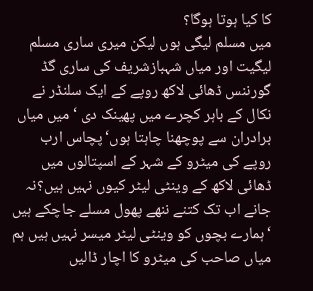کا کیا ہوتا ہوگا؟
میں مسلم لیگی ہوں لیکن میری ساری مسلم لیگیت اور میاں شہبازشریف کی ساری گڈ گورننس ڈھائی لاکھ روپے کے ایک سلنڈر نے نکال کے باہر کچرے میں پھینک دی ‘ میں میاں برادران سے پوچھنا چاہتا ہوں‘پچاس ارب روپے کی میٹرو کے شہر کے اسپتالوں میں ڈھائی لاکھ کے وینٹی لیٹر کیوں نہیں ہیں؟نہ جانے اب تک کتنے ننھے پھول مسلے جاچکے ہیں ‘ہمارے بچوں کو وینٹی لیٹر میسر نہیں ہیں ہم میاں صاحب کی میٹرو کا اچار ڈالیں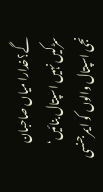گے؟خدارا میاں صاحبان سڑکیں نہیں اسپتال بنائیں‘ نجی اسپتال والوں کو ایمرجنسی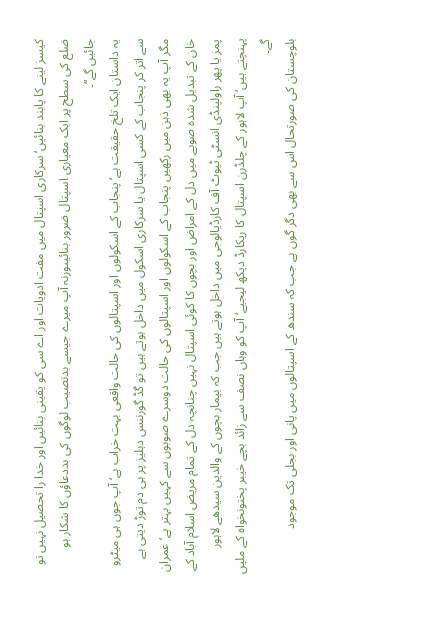کیسز لینے کا پابند بنائیں‘سرکاری اسپتال میں مفت ادویات اور اے سی کو یقینی بنائیں اور خدا را تحصیل نہیں تو ضلع کی سطح پر ایک معیاری اسپتال ضرور بنائیںورنہ آپ میرے جیسے بدنصیب لوگوں کی بددعاؤں کا شکار ہو جائیں گے‘‘۔
یہ داستان ایک تلخ حقیقت ہے‘ پنجاب کے اسکولوں اور اسپتالوں کی حالت واقعی بہت خراب ہے‘ آپ جوں ہی میٹرو سے اتر کر پنجاب کے کسی اسپتال یا سرکاری اسکول میں داخل ہوتے ہیں تو گڈ گورننس دہلیز پر ہی دم توڑ دیتی ہے مگر آپ یہ بھی ذہن میں رکھیں پنجاب کے اسکولوں اور اسپتالوں کی حالت دوسرے صوبوں سے کہیں بہتر ہے‘ عمران خان کے تبدیل شدہ صوبے میں دل کے امراض اور بچوں کا کوئی اسپتال نہیں چنانچہ دل کے تمام مریض اسلام آباد کے پمز یا پھر راولپنڈی انسٹی ٹیوٹ آف کارڈیالوجی میں داخل ہوتے ہیں جب کہ بیمار بچوں کے والدین سیدھے لاہور پہنچتے ہیں‘ آپ لاہور کے چلڈرن اسپتال کا ریکارڈ دیکھ لیجیے‘ آپ کو وہاں نصف سے زائد بچے خیبر پختونخواہ کے ملیں گے۔
بلوچستان کی صورتحال اس سے بھی دگر گوں ہے جب کہ سندھ کے اسپتالوں میں پانی اور بجلی تک موجود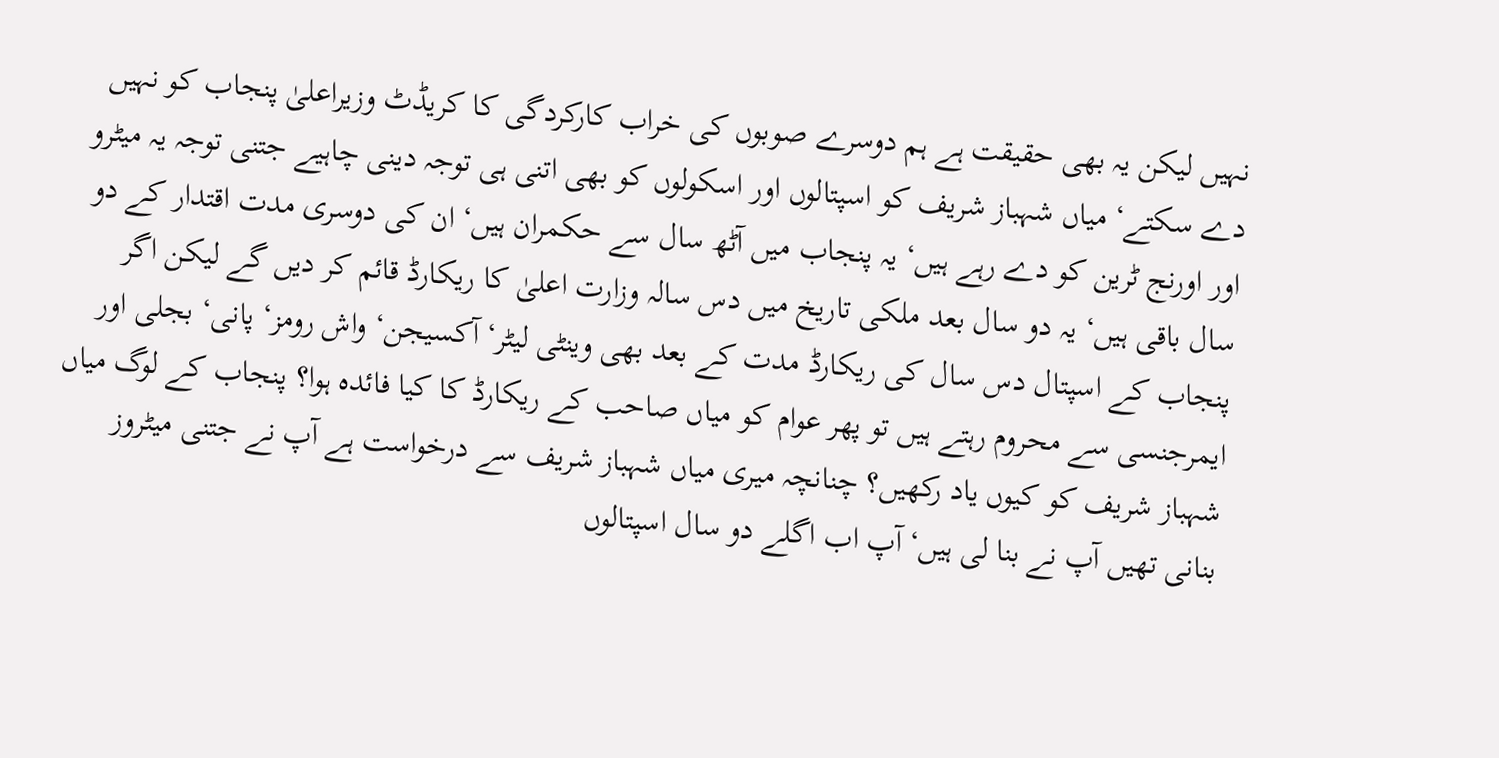نہیں لیکن یہ بھی حقیقت ہے ہم دوسرے صوبوں کی خراب کارکردگی کا کریڈٹ وزیراعلیٰ پنجاب کو نہیں دے سکتے‘ میاں شہباز شریف کو اسپتالوں اور اسکولوں کو بھی اتنی ہی توجہ دینی چاہیے جتنی توجہ یہ میٹرو اور اورنج ٹرین کو دے رہے ہیں‘ یہ پنجاب میں آٹھ سال سے حکمران ہیں‘ ان کی دوسری مدت اقتدار کے دو سال باقی ہیں‘ یہ دو سال بعد ملکی تاریخ میں دس سالہ وزارت اعلیٰ کا ریکارڈ قائم کر دیں گے لیکن اگر پنجاب کے اسپتال دس سال کی ریکارڈ مدت کے بعد بھی وینٹی لیٹر‘ آکسیجن‘ واش رومز‘ پانی‘ بجلی اور ایمرجنسی سے محروم رہتے ہیں تو پھر عوام کو میاں صاحب کے ریکارڈ کا کیا فائدہ ہوا؟ پنجاب کے لوگ میاں شہباز شریف کو کیوں یاد رکھیں؟ چنانچہ میری میاں شہباز شریف سے درخواست ہے آپ نے جتنی میٹروز بنانی تھیں آپ نے بنا لی ہیں‘ آپ اب اگلے دو سال اسپتالوں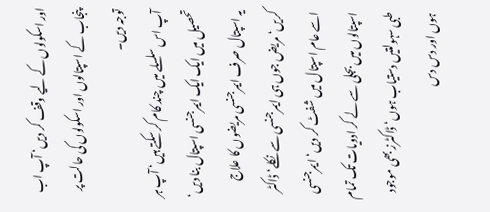اور اسکولوں کے لیے وقف کر دیں‘ آپ اب پنجاب کے اسپتالوں اور اسکولوں کی حالت پر توجہ دیں۔
آپ اس سلسلے میں چند کام کر سکتے ہیں‘ آپ ہر تحصیل میں ایک ایک ایمرجنسی اسپتال بنا دیں‘ یہ اسپتال صرف ایمرجنسی مریضوں کا علاج کریں‘ مریض جوں ہی ایمرجنسی سے نکلے‘ ڈاکٹر اسے عام اسپتال میں شفٹ کر دیں‘ ایمرجنسی اسپتالوں میں بجلی سے لے کر ادویات تک تمام طبی سہولتیں دستیاب ہوں‘ ڈاکٹرز بھی موجود ہوں اور دس دس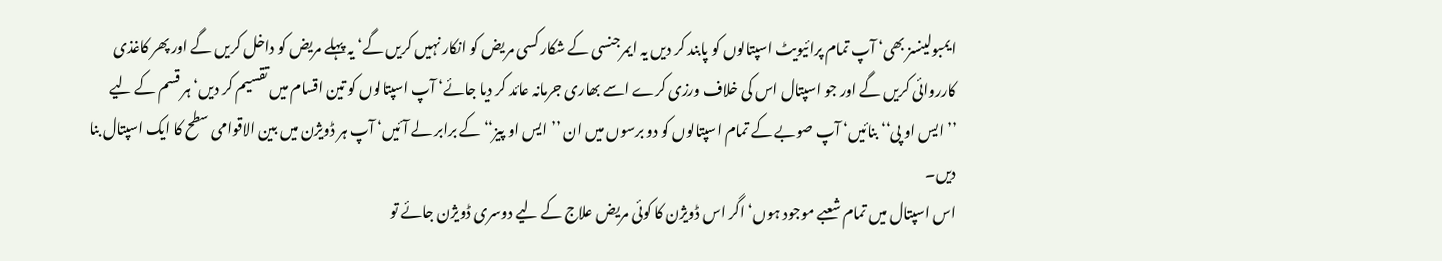ایمبولینسز بھی‘ آپ تمام پرائیویٹ اسپتالوں کو پابند کر دیں یہ ایمرجنسی کے شکار کسی مریض کو انکار نہیں کریں گے‘ یہ پہلے مریض کو داخل کریں گے اور پھر کاغذی کارروائی کریں گے اور جو اسپتال اس کی خلاف ورزی کرے اسے بھاری جرمانہ عائد کر دیا جائے‘ آپ اسپتالوں کو تین اقسام میں تقسیم کر دیں‘ ہر قسم کے لیے ’’ایس او پی‘‘ بنائیں‘ آپ صوبے کے تمام اسپتالوں کو دو برسوں میں ان ’’ایس او پیز‘‘ کے برابر لے آئیں‘ آپ ہر ڈویژن میں بین الاقوامی سطح کا ایک اسپتال بنا دیں۔
اس اسپتال میں تمام شعبے موجود ہوں‘ اگر اس ڈویژن کا کوئی مریض علاج کے لیے دوسری ڈویژن جائے تو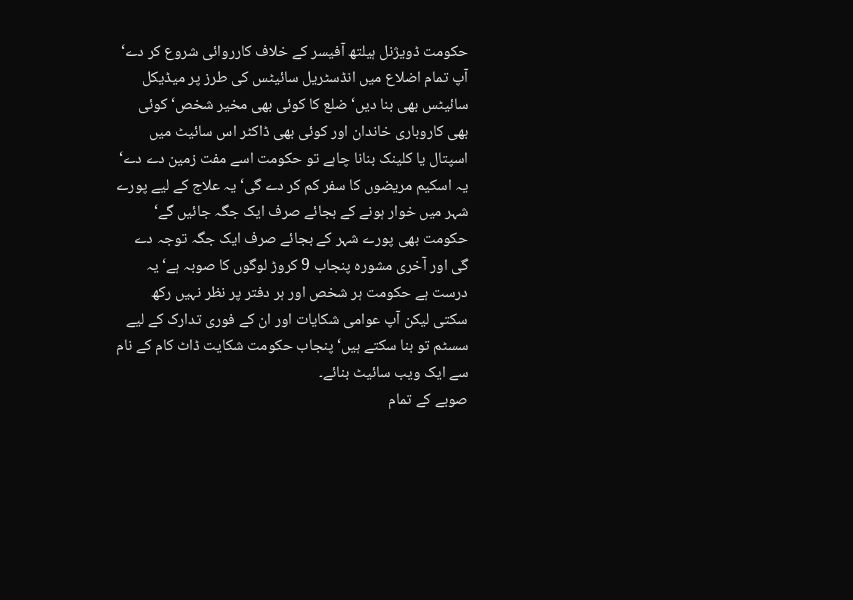حکومت ڈویژنل ہیلتھ آفیسر کے خلاف کارروائی شروع کر دے‘ آپ تمام اضلاع میں انڈسٹریل سائیٹس کی طرز پر میڈیکل سائیٹس بھی بنا دیں‘ ضلع کا کوئی بھی مخیر شخص‘ کوئی بھی کاروباری خاندان اور کوئی بھی ڈاکٹر اس سائیٹ میں اسپتال یا کلینک بنانا چاہے تو حکومت اسے مفت زمین دے دے‘ یہ اسکیم مریضوں کا سفر کم کر دے گی‘ یہ علاج کے لیے پورے شہر میں خوار ہونے کے بجائے صرف ایک جگہ جائیں گے‘ حکومت بھی پورے شہر کے بجائے صرف ایک جگہ توجہ دے گی اور آخری مشورہ پنجاب 9 کروڑ لوگوں کا صوبہ ہے‘ یہ درست ہے حکومت ہر شخص اور ہر دفتر پر نظر نہیں رکھ سکتی لیکن آپ عوامی شکایات اور ان کے فوری تدارک کے لیے سسٹم تو بنا سکتے ہیں‘ پنجاب حکومت شکایت ڈاٹ کام کے نام سے ایک ویب سائیٹ بنائے۔
صوبے کے تمام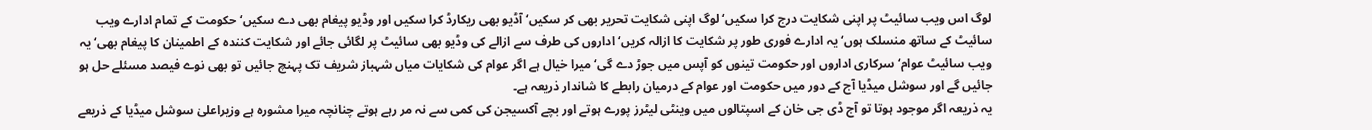لوگ اس ویب سائیٹ پر اپنی شکایت درج کرا سکیں‘ لوگ اپنی شکایت تحریر بھی کر سکیں‘ آڈیو بھی ریکارڈ کرا سکیں اور وڈیو پیغام بھی دے سکیں‘ حکومت کے تمام ادارے ویب سائیٹ کے ساتھ منسلک ہوں‘ یہ ادارے فوری طور پر شکایت کا ازالہ کریں‘ اداروں کی طرف سے ازالے کی وڈیو بھی سائیٹ پر لگائی جائے اور شکایت کنندہ کے اطمینان کا پیغام بھی‘ یہ ویب سائیٹ عوام‘ سرکاری اداروں اور حکومت تینوں کو آپس میں جوڑ دے گی‘ میرا خیال ہے اگر عوام کی شکایات میاں شہباز شریف تک پہنچ جائیں تو بھی نوے فیصد مسئلے حل ہو جائیں گے اور سوشل میڈیا آج کے دور میں حکومت اور عوام کے درمیان رابطے کا شاندار ذریعہ ہے۔
یہ ذریعہ اگر موجود ہوتا تو آج ڈی جی خان کے اسپتالوں میں وینٹی لیٹرز پورے ہوتے اور بچے آکسیجن کی کمی سے نہ مر رہے ہوتے چنانچہ میرا مشورہ ہے وزیراعلیٰ سوشل میڈیا کے ذریعے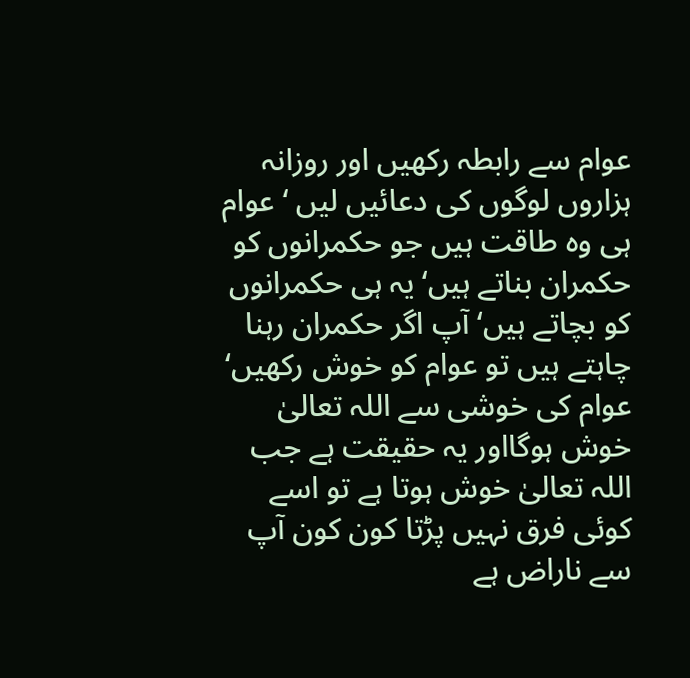عوام سے رابطہ رکھیں اور روزانہ ہزاروں لوگوں کی دعائیں لیں ‘ عوام ہی وہ طاقت ہیں جو حکمرانوں کو حکمران بناتے ہیں‘یہ ہی حکمرانوں کو بچاتے ہیں‘ آپ اگر حکمران رہنا چاہتے ہیں تو عوام کو خوش رکھیں‘ عوام کی خوشی سے اللہ تعالیٰ خوش ہوگااور یہ حقیقت ہے جب اللہ تعالیٰ خوش ہوتا ہے تو اسے کوئی فرق نہیں پڑتا کون کون آپ سے ناراض ہے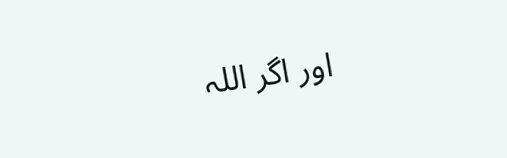اور اگر اللہ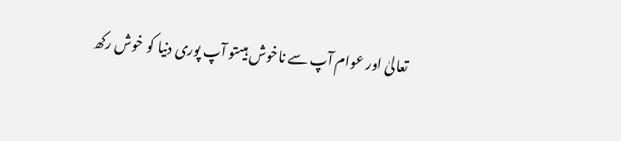تعالیٰ اور عوام آپ سے ناخوش ہیںتو آپ پوری دنیا کو خوش رکھ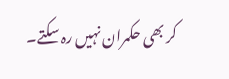کر بھی حکمران نہیں رہ سکتے۔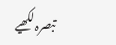تبصرہ لکھیے